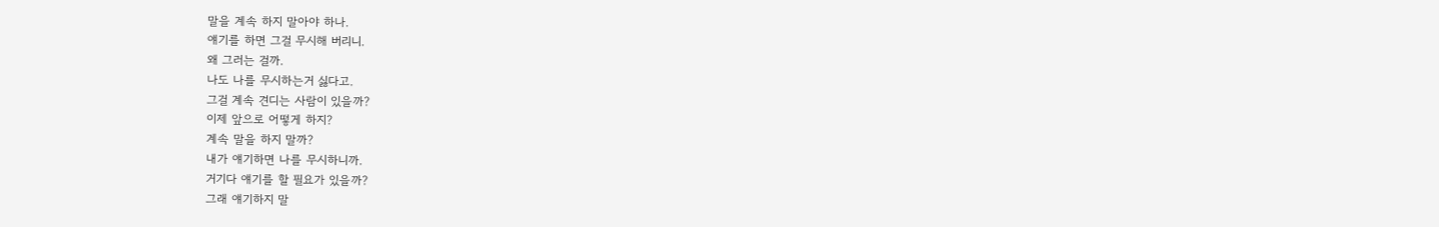말을 계속 하지 말아야 하나.
얘기를 하면 그걸 무시해 버리니.
왜 그러는 걸까.
나도 나를 무시하는거 싫다고.
그걸 계속 견디는 사람이 있을까?
이제 앞으로 어떻게 하지?
계속 말을 하지 말까?
내가 얘기하면 나를 무시하니까.
거기다 얘기를 할 필요가 있을까?
그래 얘기하지 말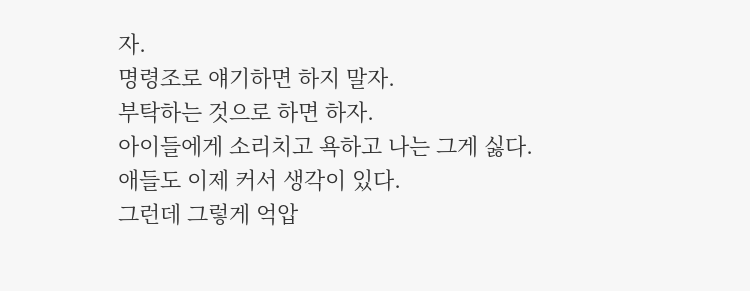자.
명령조로 얘기하면 하지 말자.
부탁하는 것으로 하면 하자.
아이들에게 소리치고 욕하고 나는 그게 싫다.
애들도 이제 커서 생각이 있다.
그런데 그렇게 억압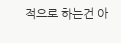적으로 하는건 아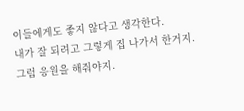이들에게도 좋지 않다고 생각한다.
내가 잘 되려고 그렇게 집 나가서 한거지.
그럼 응원을 해줘야지.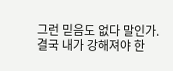그런 믿음도 없다 말인가.
결국 내가 강해져야 한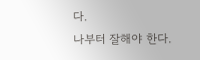다.
나부터 잘해야 한다.